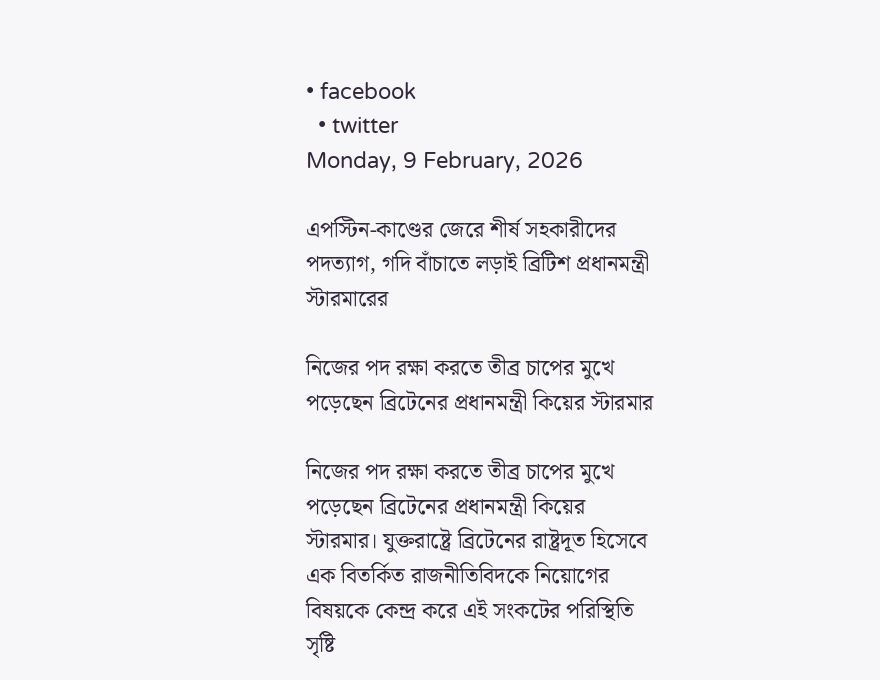• facebook
  • twitter
Monday, 9 February, 2026

এপস্টিন-কাণ্ডের জেরে শীর্ষ সহকারীদের পদত্যাগ, গদি বাঁচাতে লড়াই ব্রিটিশ প্রধানমন্ত্রী স্টারমারের

নিজের পদ রক্ষা করতে তীব্র চাপের মুখে পড়েছেন ব্রিটেনের প্রধানমন্ত্রী কিয়ের স্টারমার

নিজের পদ রক্ষা করতে তীব্র চাপের মুখে পড়েছেন ব্রিটেনের প্রধানমন্ত্রী কিয়ের স্টারমার। যুক্তরাষ্ট্রে ব্রিটেনের রাষ্ট্রদূত হিসেবে এক বিতর্কিত রাজনীতিবিদকে নিয়োগের বিষয়কে কেন্দ্র করে এই সংকটের পরিস্থিতি সৃষ্টি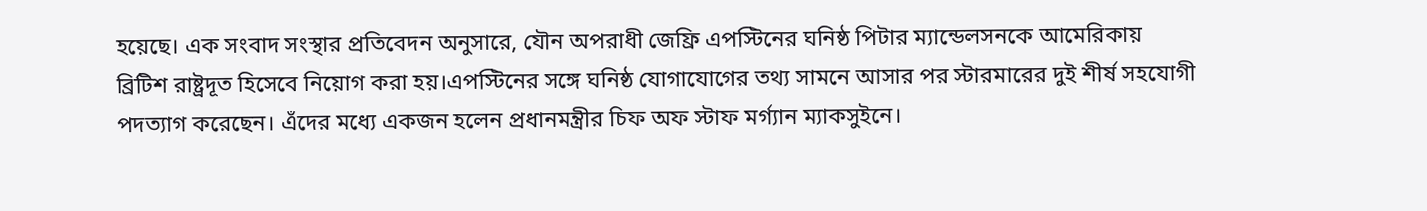হয়েছে। এক সংবাদ সংস্থার প্রতিবেদন অনুসারে, যৌন অপরাধী জেফ্রি এপস্টিনের ঘনিষ্ঠ পিটার ম্যান্ডেলসনকে আমেরিকায় ব্রিটিশ রাষ্ট্রদূত হিসেবে নিয়োগ করা হয়।এপস্টিনের সঙ্গে ঘনিষ্ঠ যোগাযোগের তথ্য সামনে আসার পর স্টারমারের দুই শীর্ষ সহযোগী পদত্যাগ করেছেন। এঁদের মধ্যে একজন হলেন প্রধানমন্ত্রীর চিফ অফ স্টাফ মর্গ্যান ম্যাকসুইনে।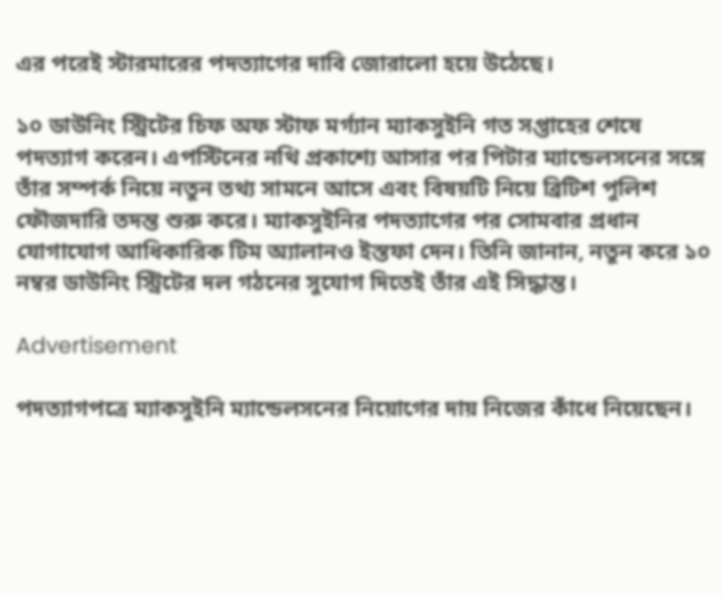এর পরেই স্টারমারের পদত্যাগের দাবি জোরালো হয়ে উঠেছে।

১০ ডাউনিং স্ট্রিটের চিফ অফ স্টাফ মর্গ্যান ম্যাকসুইনি গত সপ্তাহের শেষে পদত্যাগ করেন। এপস্টিনের নথি প্রকাশ্যে আসার পর পিটার ম্যান্ডেলসনের সঙ্গে তাঁর সম্পর্ক নিয়ে নতুন তথ্য সামনে আসে এবং বিষয়টি নিয়ে ব্রিটিশ পুলিশ ফৌজদারি তদন্ত শুরু করে। ম্যাকসুইনির পদত্যাগের পর সোমবার প্রধান যোগাযোগ আধিকারিক টিম অ্যালানও ইস্তফা দেন। তিনি জানান, নতুন করে ১০ নম্বর ডাউনিং স্ট্রিটের দল গঠনের সুযোগ দিতেই তাঁর এই সিদ্ধান্ত।

Advertisement

পদত্যাগপত্রে ম্যাকসুইনি ম্যান্ডেলসনের নিয়োগের দায় নিজের কাঁধে নিয়েছেন।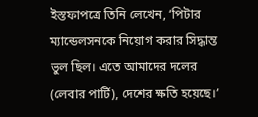ইস্তফাপত্রে তিনি লেখেন, ‘পিটার ম্যান্ডেলসনকে নিয়োগ করার সিদ্ধান্ত ভুল ছিল। এতে আমাদের দলের (লেবার পার্টি), দেশের ক্ষতি হয়েছে।’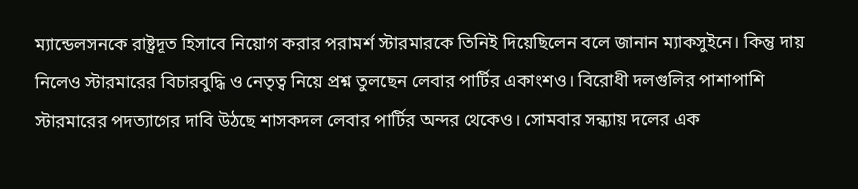ম্যান্ডেলসনকে রাষ্ট্রদূত হিসাবে নিয়োগ করার পরামর্শ স্টারমারকে তিনিই দিয়েছিলেন বলে জানান ম্যাকসুইনে। কিন্তু দায় নিলেও স্টারমারের বিচারবুদ্ধি ও নেতৃত্ব নিয়ে প্রশ্ন তুলছেন লেবার পার্টির একাংশও। বিরোধী দলগুলির পাশাপাশি স্টারমারের পদত্যাগের দাবি উঠছে শাসকদল লেবার পার্টির অন্দর থেকেও। সোমবার সন্ধ্যায় দলের এক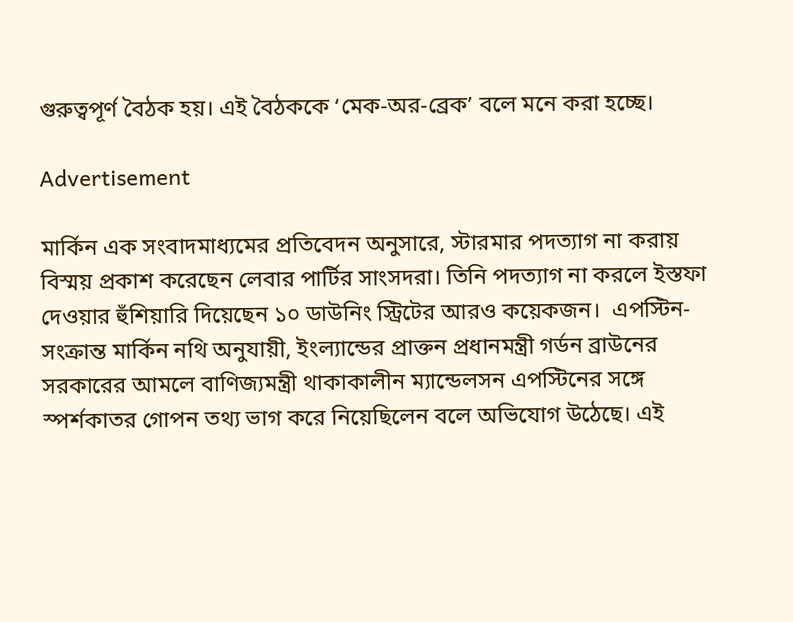গুরুত্বপূর্ণ বৈঠক হয়। এই বৈঠককে ‘মেক-অর-ব্রেক’ বলে মনে করা হচ্ছে।

Advertisement

মার্কিন এক সংবাদমাধ্যমের প্রতিবেদন অনুসারে, স্টারমার পদত্যাগ না করায় বিস্ময় প্রকাশ করেছেন লেবার পার্টির সাংসদরা। তিনি পদত্যাগ না করলে ইস্তফা দেওয়ার হুঁশিয়ারি দিয়েছেন ১০ ডাউনিং স্ট্রিটের আরও কয়েকজন।  এপস্টিন-সংক্রান্ত মার্কিন নথি অনুযায়ী, ইংল্যান্ডের প্রাক্তন প্রধানমন্ত্রী গর্ডন ব্রাউনের সরকারের আমলে বাণিজ্যমন্ত্রী থাকাকালীন ম্যান্ডেলসন এপস্টিনের সঙ্গে স্পর্শকাতর গোপন তথ্য ভাগ করে নিয়েছিলেন বলে অভিযোগ উঠেছে। এই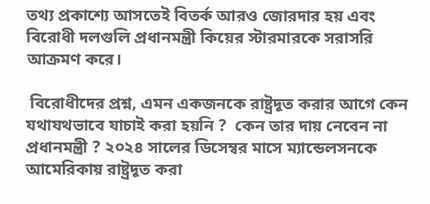তথ্য প্রকাশ্যে আসতেই বিতর্ক আরও জোরদার হয় এবং বিরোধী দলগুলি প্রধানমন্ত্রী কিয়ের স্টারমারকে সরাসরি আক্রমণ করে।

 বিরোধীদের প্রশ্ন, এমন একজনকে রাষ্ট্রদূত করার আগে কেন যথাযথভাবে যাচাই করা হয়নি ?  কেন তার দায় নেবেন না প্রধানমন্ত্রী ? ২০২৪ সালের ডিসেম্বর মাসে ম্যান্ডেলসনকে আমেরিকায় রাষ্ট্রদূত করা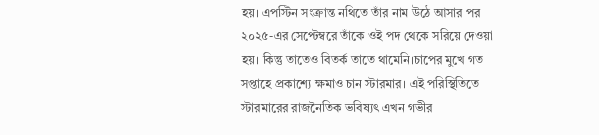হয়। এপস্টিন সংক্রান্ত নথিতে তাঁর নাম উঠে আসার পর ২০২৫-এর সেপ্টেম্বরে তাঁকে ওই পদ থেকে সরিয়ে দেওয়া হয়। কিন্তু তাতেও বিতর্ক তাতে থামেনি।চাপের মুখে গত সপ্তাহে প্রকাশ্যে ক্ষমাও চান স্টারমার। এই পরিস্থিতিতে স্টারমারের রাজনৈতিক ভবিষ্যৎ এখন গভীর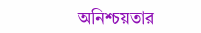অনিশ্চয়তার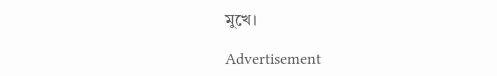মুখে।

Advertisement